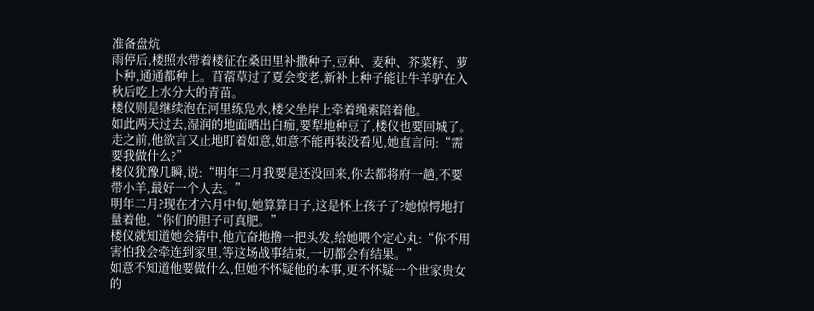准备盘炕
雨停后,楼照水带着楼征在桑田里补撒种子,豆种、麦种、芥菜籽、萝卜种,通通都种上。苜蓿草过了夏会变老,新补上种子能让牛羊驴在入秋后吃上水分大的青苗。
楼仪则是继续泡在河里练凫水,楼父坐岸上牵着绳索陪着他。
如此两天过去,湿润的地面晒出白痂,要犁地种豆了,楼仪也要回城了。走之前,他欲言又止地盯着如意,如意不能再装没看见,她直言问:“需要我做什么?”
楼仪犹豫几瞬,说:“明年二月我要是还没回来,你去都将府一趟,不要带小羊,最好一个人去。”
明年二月?现在才六月中旬,她算算日子,这是怀上孩子了?她惊愕地打量着他,“你们的胆子可真肥。”
楼仪就知道她会猜中,他亢奋地撸一把头发,给她喂个定心丸:“你不用害怕我会牵连到家里,等这场战事结束,一切都会有结果。”
如意不知道他要做什么,但她不怀疑他的本事,更不怀疑一个世家贵女的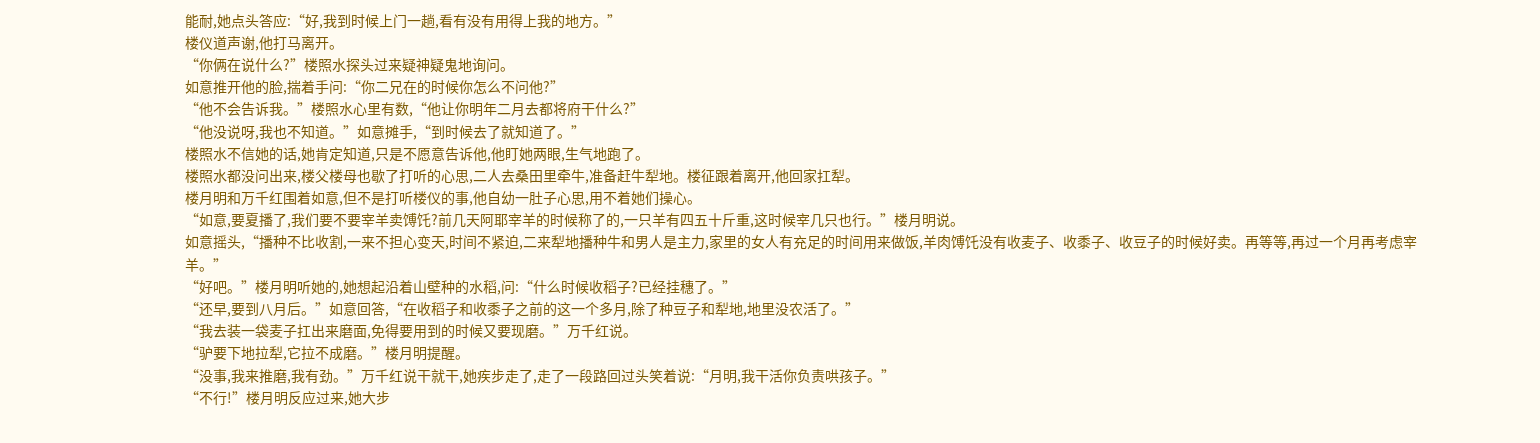能耐,她点头答应:“好,我到时候上门一趟,看有没有用得上我的地方。”
楼仪道声谢,他打马离开。
“你俩在说什么?”楼照水探头过来疑神疑鬼地询问。
如意推开他的脸,揣着手问:“你二兄在的时候你怎么不问他?”
“他不会告诉我。”楼照水心里有数,“他让你明年二月去都将府干什么?”
“他没说呀,我也不知道。”如意摊手,“到时候去了就知道了。”
楼照水不信她的话,她肯定知道,只是不愿意告诉他,他盯她两眼,生气地跑了。
楼照水都没问出来,楼父楼母也歇了打听的心思,二人去桑田里牵牛,准备赶牛犁地。楼征跟着离开,他回家扛犁。
楼月明和万千红围着如意,但不是打听楼仪的事,他自幼一肚子心思,用不着她们操心。
“如意,要夏播了,我们要不要宰羊卖馎饦?前几天阿耶宰羊的时候称了的,一只羊有四五十斤重,这时候宰几只也行。”楼月明说。
如意摇头,“播种不比收割,一来不担心变天,时间不紧迫,二来犁地播种牛和男人是主力,家里的女人有充足的时间用来做饭,羊肉馎饦没有收麦子、收黍子、收豆子的时候好卖。再等等,再过一个月再考虑宰羊。”
“好吧。”楼月明听她的,她想起沿着山壁种的水稻,问:“什么时候收稻子?已经挂穗了。”
“还早,要到八月后。”如意回答,“在收稻子和收黍子之前的这一个多月,除了种豆子和犁地,地里没农活了。”
“我去装一袋麦子扛出来磨面,免得要用到的时候又要现磨。”万千红说。
“驴要下地拉犁,它拉不成磨。”楼月明提醒。
“没事,我来推磨,我有劲。”万千红说干就干,她疾步走了,走了一段路回过头笑着说:“月明,我干活你负责哄孩子。”
“不行!”楼月明反应过来,她大步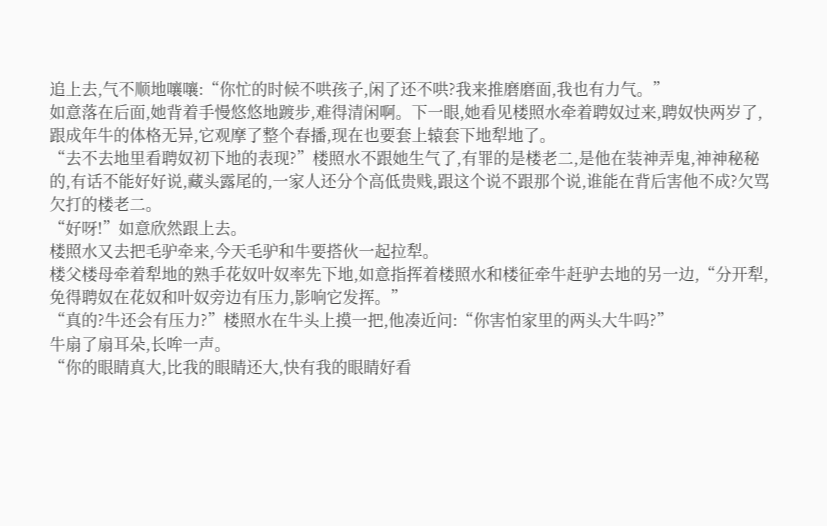追上去,气不顺地嚷嚷:“你忙的时候不哄孩子,闲了还不哄?我来推磨磨面,我也有力气。”
如意落在后面,她背着手慢悠悠地踱步,难得清闲啊。下一眼,她看见楼照水牵着聘奴过来,聘奴快两岁了,跟成年牛的体格无异,它观摩了整个春播,现在也要套上辕套下地犁地了。
“去不去地里看聘奴初下地的表现?”楼照水不跟她生气了,有罪的是楼老二,是他在装神弄鬼,神神秘秘的,有话不能好好说,藏头露尾的,一家人还分个高低贵贱,跟这个说不跟那个说,谁能在背后害他不成?欠骂欠打的楼老二。
“好呀!”如意欣然跟上去。
楼照水又去把毛驴牵来,今天毛驴和牛要搭伙一起拉犁。
楼父楼母牵着犁地的熟手花奴叶奴率先下地,如意指挥着楼照水和楼征牵牛赶驴去地的另一边,“分开犁,免得聘奴在花奴和叶奴旁边有压力,影响它发挥。”
“真的?牛还会有压力?”楼照水在牛头上摸一把,他凑近问:“你害怕家里的两头大牛吗?”
牛扇了扇耳朵,长哞一声。
“你的眼睛真大,比我的眼睛还大,快有我的眼睛好看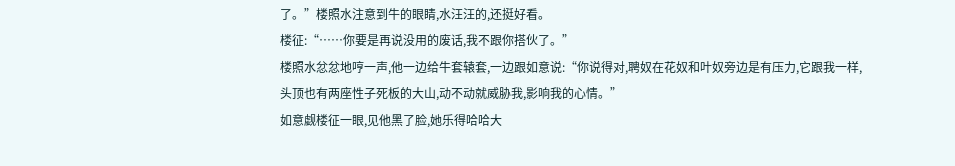了。”楼照水注意到牛的眼睛,水汪汪的,还挺好看。
楼征:“……你要是再说没用的废话,我不跟你搭伙了。”
楼照水忿忿地哼一声,他一边给牛套辕套,一边跟如意说:“你说得对,聘奴在花奴和叶奴旁边是有压力,它跟我一样,头顶也有两座性子死板的大山,动不动就威胁我,影响我的心情。”
如意觑楼征一眼,见他黑了脸,她乐得哈哈大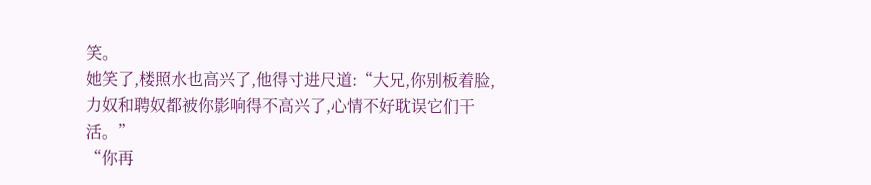笑。
她笑了,楼照水也高兴了,他得寸进尺道:“大兄,你别板着脸,力奴和聘奴都被你影响得不高兴了,心情不好耽误它们干活。”
“你再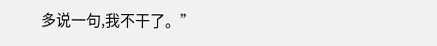多说一句,我不干了。”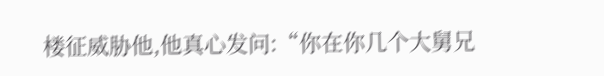楼征威胁他,他真心发问:“你在你几个大舅兄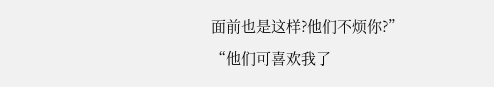面前也是这样?他们不烦你?”
“他们可喜欢我了